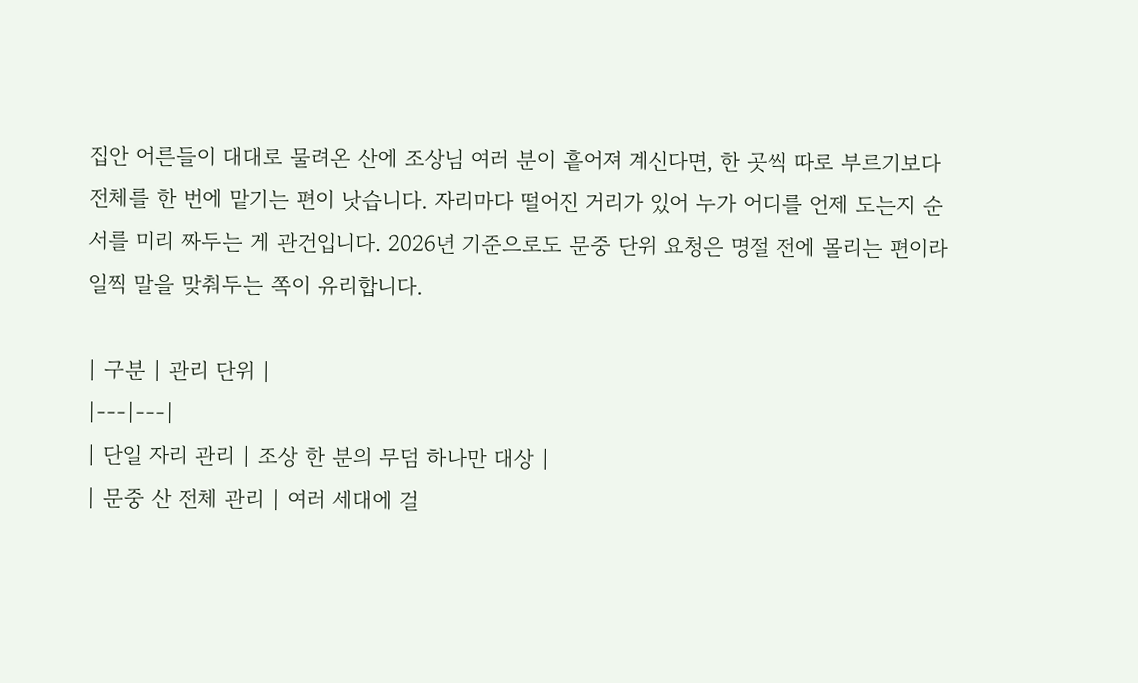집안 어른들이 대대로 물려온 산에 조상님 여러 분이 흩어져 계신다면, 한 곳씩 따로 부르기보다 전체를 한 번에 맡기는 편이 낫습니다. 자리마다 떨어진 거리가 있어 누가 어디를 언제 도는지 순서를 미리 짜두는 게 관건입니다. 2026년 기준으로도 문중 단위 요청은 명절 전에 몰리는 편이라 일찍 말을 맞춰두는 쪽이 유리합니다.

| 구분 | 관리 단위 |
|---|---|
| 단일 자리 관리 | 조상 한 분의 무덤 하나만 대상 |
| 문중 산 전체 관리 | 여러 세대에 걸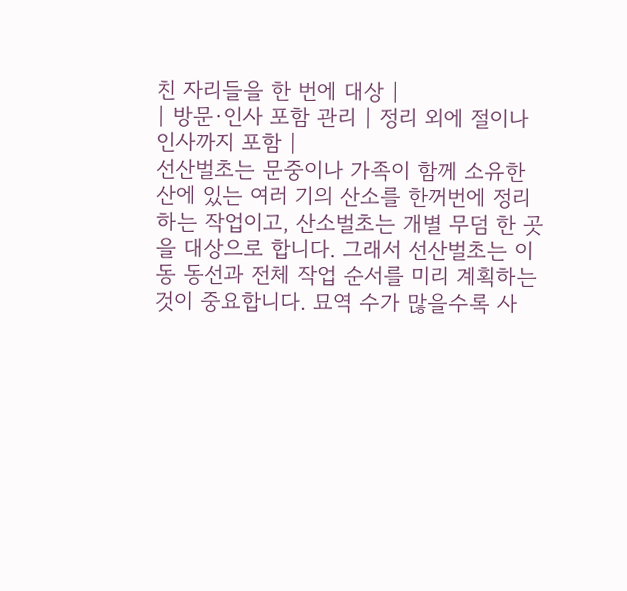친 자리들을 한 번에 대상 |
| 방문·인사 포함 관리 | 정리 외에 절이나 인사까지 포함 |
선산벌초는 문중이나 가족이 함께 소유한 산에 있는 여러 기의 산소를 한꺼번에 정리하는 작업이고, 산소벌초는 개별 무덤 한 곳을 대상으로 합니다. 그래서 선산벌초는 이동 동선과 전체 작업 순서를 미리 계획하는 것이 중요합니다. 묘역 수가 많을수록 사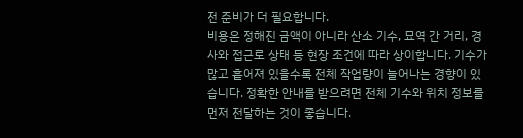전 준비가 더 필요합니다.
비용은 정해진 금액이 아니라 산소 기수, 묘역 간 거리, 경사와 접근로 상태 등 현장 조건에 따라 상이합니다. 기수가 많고 흩어져 있을수록 전체 작업량이 늘어나는 경향이 있습니다. 정확한 안내를 받으려면 전체 기수와 위치 정보를 먼저 전달하는 것이 좋습니다.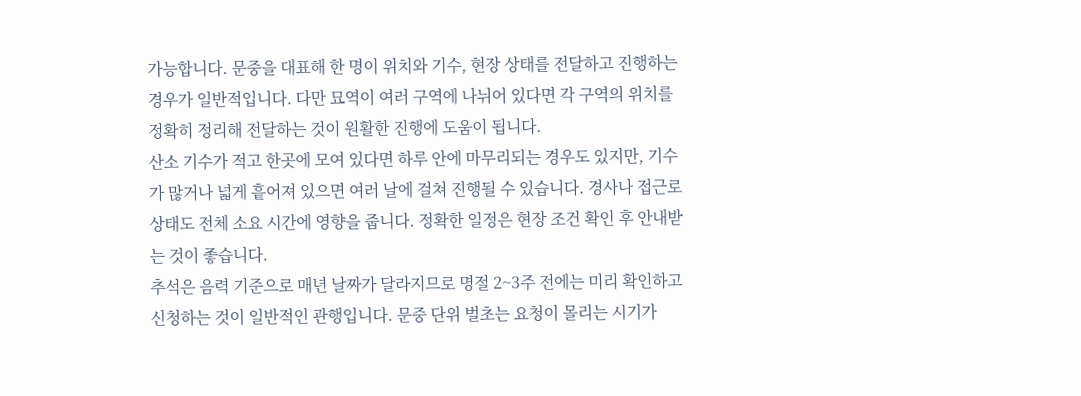가능합니다. 문중을 대표해 한 명이 위치와 기수, 현장 상태를 전달하고 진행하는 경우가 일반적입니다. 다만 묘역이 여러 구역에 나뉘어 있다면 각 구역의 위치를 정확히 정리해 전달하는 것이 원활한 진행에 도움이 됩니다.
산소 기수가 적고 한곳에 모여 있다면 하루 안에 마무리되는 경우도 있지만, 기수가 많거나 넓게 흩어져 있으면 여러 날에 걸쳐 진행될 수 있습니다. 경사나 접근로 상태도 전체 소요 시간에 영향을 줍니다. 정확한 일정은 현장 조건 확인 후 안내받는 것이 좋습니다.
추석은 음력 기준으로 매년 날짜가 달라지므로 명절 2~3주 전에는 미리 확인하고 신청하는 것이 일반적인 관행입니다. 문중 단위 벌초는 요청이 몰리는 시기가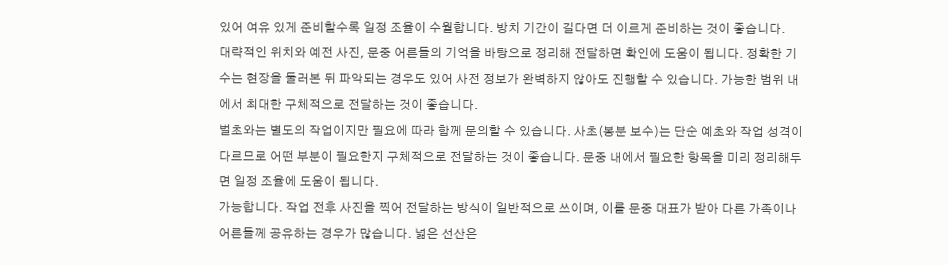있어 여유 있게 준비할수록 일정 조율이 수월합니다. 방치 기간이 길다면 더 이르게 준비하는 것이 좋습니다.
대략적인 위치와 예전 사진, 문중 어른들의 기억을 바탕으로 정리해 전달하면 확인에 도움이 됩니다. 정확한 기수는 현장을 둘러본 뒤 파악되는 경우도 있어 사전 정보가 완벽하지 않아도 진행할 수 있습니다. 가능한 범위 내에서 최대한 구체적으로 전달하는 것이 좋습니다.
벌초와는 별도의 작업이지만 필요에 따라 함께 문의할 수 있습니다. 사초(봉분 보수)는 단순 예초와 작업 성격이 다르므로 어떤 부분이 필요한지 구체적으로 전달하는 것이 좋습니다. 문중 내에서 필요한 항목을 미리 정리해두면 일정 조율에 도움이 됩니다.
가능합니다. 작업 전후 사진을 찍어 전달하는 방식이 일반적으로 쓰이며, 이를 문중 대표가 받아 다른 가족이나 어른들께 공유하는 경우가 많습니다. 넓은 선산은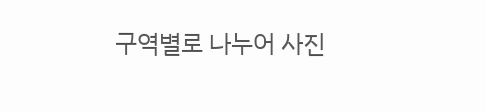구역별로 나누어 사진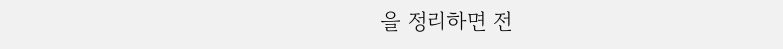을 정리하면 전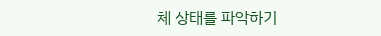체 상태를 파악하기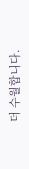더 수월합니다.